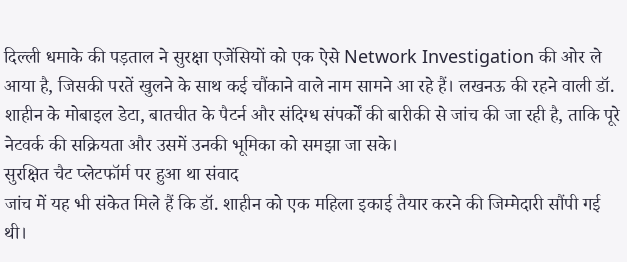दिल्ली धमाके की पड़ताल ने सुरक्षा एजेंसियों को एक ऐसे Network Investigation की ओर ले आया है, जिसकी परतें खुलने के साथ कई चौंकाने वाले नाम सामने आ रहे हैं। लखनऊ की रहने वाली डॉ. शाहीन के मोबाइल डेटा, बातचीत के पैटर्न और संदिग्ध संपर्कों की बारीकी से जांच की जा रही है, ताकि पूरे नेटवर्क की सक्रियता और उसमें उनकी भूमिका को समझा जा सके।
सुरक्षित चैट प्लेटफॉर्म पर हुआ था संवाद
जांच में यह भी संकेत मिले हैं कि डॉ. शाहीन को एक महिला इकाई तैयार करने की जिम्मेदारी सौंपी गई थी।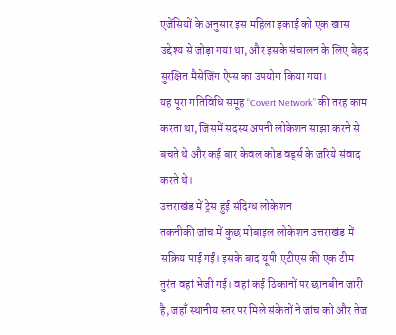एजेंसियों के अनुसार इस महिला इकाई को एक खास उद्देश्य से जोड़ा गया था, और इसके संचालन के लिए बेहद सुरक्षित मैसेजिंग ऐप्स का उपयोग किया गया।
यह पूरा गतिविधि समूह “Covert Network” की तरह काम करता था, जिसमें सदस्य अपनी लोकेशन साझा करने से बचते थे और कई बार केवल कोड वर्ड्स के जरिये संवाद करते थे।
उत्तराखंड में ट्रेस हुई संदिग्ध लोकेशन
तकनीकी जांच में कुछ मोबाइल लोकेशन उत्तराखंड में सक्रिय पाई गईं। इसके बाद यूपी एटीएस की एक टीम तुरंत वहां भेजी गई। वहां कई ठिकानों पर छानबीन जारी है, जहाँ स्थानीय स्तर पर मिले संकेतों ने जांच को और तेज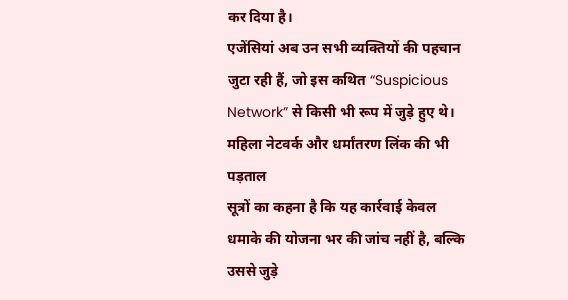कर दिया है।
एजेंसियां अब उन सभी व्यक्तियों की पहचान जुटा रही हैं, जो इस कथित “Suspicious Network” से किसी भी रूप में जुड़े हुए थे।
महिला नेटवर्क और धर्मांतरण लिंक की भी पड़ताल
सूत्रों का कहना है कि यह कार्रवाई केवल धमाके की योजना भर की जांच नहीं है, बल्कि उससे जुड़े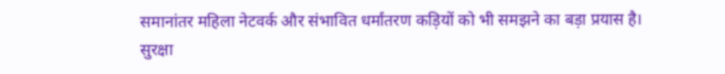समानांतर महिला नेटवर्क और संभावित धर्मांतरण कड़ियों को भी समझने का बड़ा प्रयास है।
सुरक्षा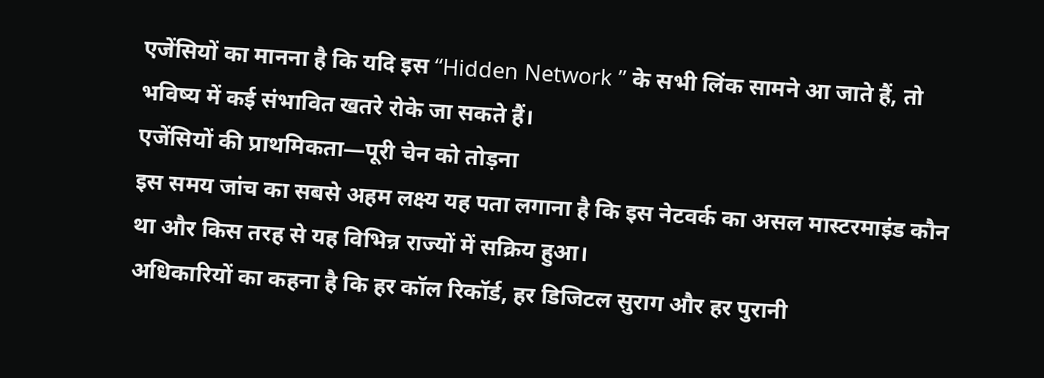एजेंसियों का मानना है कि यदि इस “Hidden Network ” के सभी लिंक सामने आ जाते हैं, तो भविष्य में कई संभावित खतरे रोके जा सकते हैं।
एजेंसियों की प्राथमिकता—पूरी चेन को तोड़ना
इस समय जांच का सबसे अहम लक्ष्य यह पता लगाना है कि इस नेटवर्क का असल मास्टरमाइंड कौन था और किस तरह से यह विभिन्न राज्यों में सक्रिय हुआ।
अधिकारियों का कहना है कि हर कॉल रिकॉर्ड, हर डिजिटल सुराग और हर पुरानी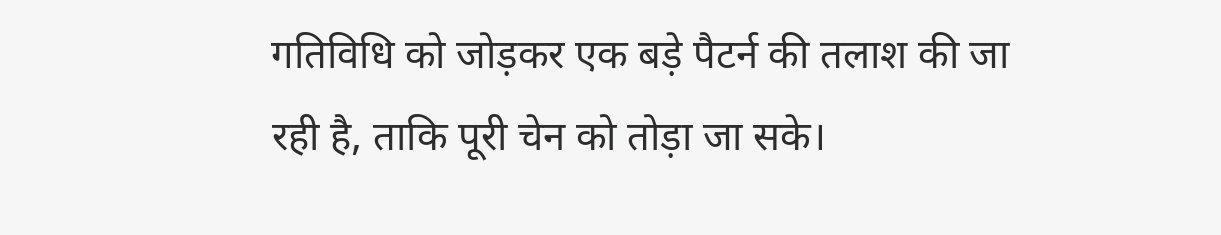गतिविधि को जोड़कर एक बड़े पैटर्न की तलाश की जा रही है, ताकि पूरी चेन को तोड़ा जा सके।